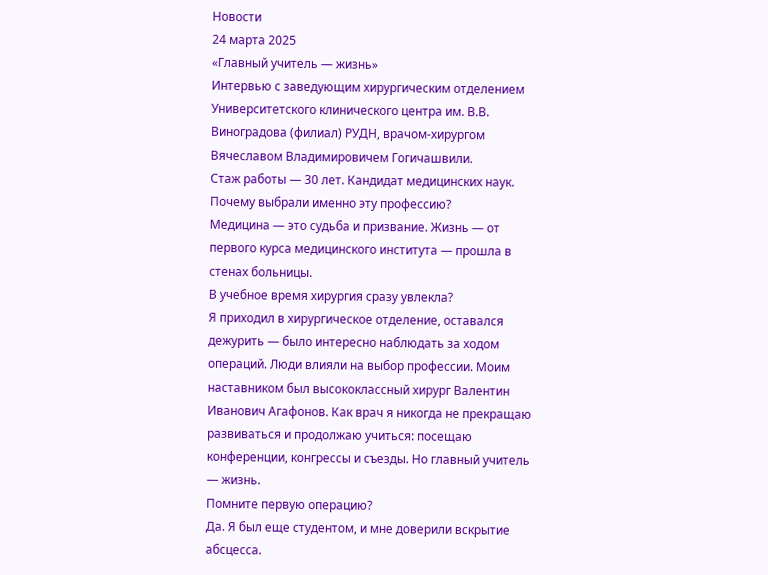Новости
24 марта 2025
«Главный учитель — жизнь»
Интервью с заведующим хирургическим отделением Университетского клинического центра им. В.В. Виноградова (филиал) РУДН, врачом-хирургом Вячеславом Владимировичем Гогичашвили.
Стаж работы — 30 лет. Кандидат медицинских наук.
Почему выбрали именно эту профессию?
Медицина — это судьба и призвание. Жизнь — от первого курса медицинского института — прошла в стенах больницы.
В учебное время хирургия сразу увлекла?
Я приходил в хирургическое отделение, оставался дежурить — было интересно наблюдать за ходом операций. Люди влияли на выбор профессии. Моим наставником был высококлассный хирург Валентин Иванович Агафонов. Как врач я никогда не прекращаю развиваться и продолжаю учиться: посещаю конференции, конгрессы и съезды. Но главный учитель — жизнь.
Помните первую операцию?
Да. Я был еще студентом, и мне доверили вскрытие абсцесса.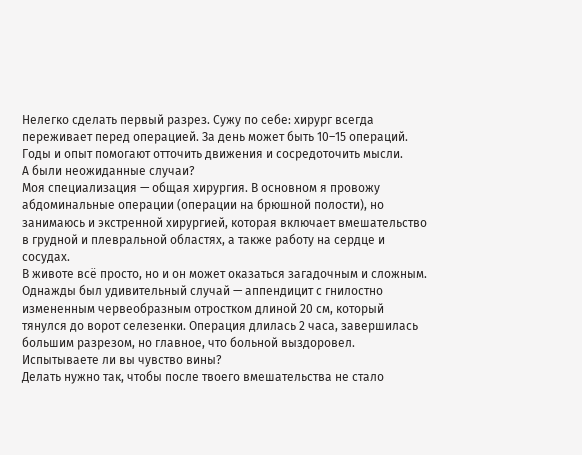Нелегко сделать первый разрез. Сужу по себе: хирург всегда переживает перед операцией. За день может быть 10–15 операций. Годы и опыт помогают отточить движения и сосредоточить мысли.
А были неожиданные случаи?
Моя специализация — общая хирургия. В основном я провожу абдоминальные операции (операции на брюшной полости), но занимаюсь и экстренной хирургией, которая включает вмешательство в грудной и плевральной областях, а также работу на сердце и сосудах.
В животе всё просто, но и он может оказаться загадочным и сложным. Однажды был удивительный случай — аппендицит с гнилостно измененным червеобразным отростком длиной 20 см, который тянулся до ворот селезенки. Операция длилась 2 часа, завершилась большим разрезом, но главное, что больной выздоровел.
Испытываете ли вы чувство вины?
Делать нужно так, чтобы после твоего вмешательства не стало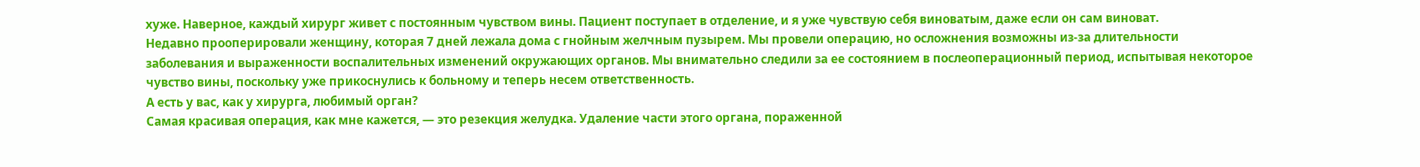хуже. Наверное, каждый хирург живет с постоянным чувством вины. Пациент поступает в отделение, и я уже чувствую себя виноватым, даже если он сам виноват.
Недавно прооперировали женщину, которая 7 дней лежала дома с гнойным желчным пузырем. Мы провели операцию, но осложнения возможны из-за длительности заболевания и выраженности воспалительных изменений окружающих органов. Мы внимательно следили за ее состоянием в послеоперационный период, испытывая некоторое чувство вины, поскольку уже прикоснулись к больному и теперь несем ответственность.
А есть у вас, как у хирурга, любимый орган?
Самая красивая операция, как мне кажется, — это резекция желудка. Удаление части этого органа, пораженной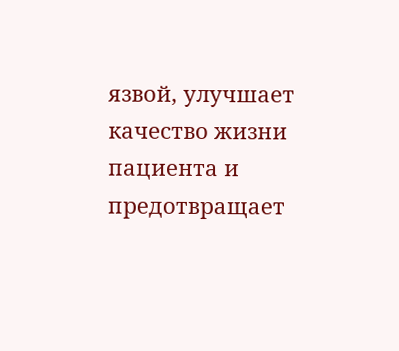язвой, улучшает качество жизни пациента и предотвращает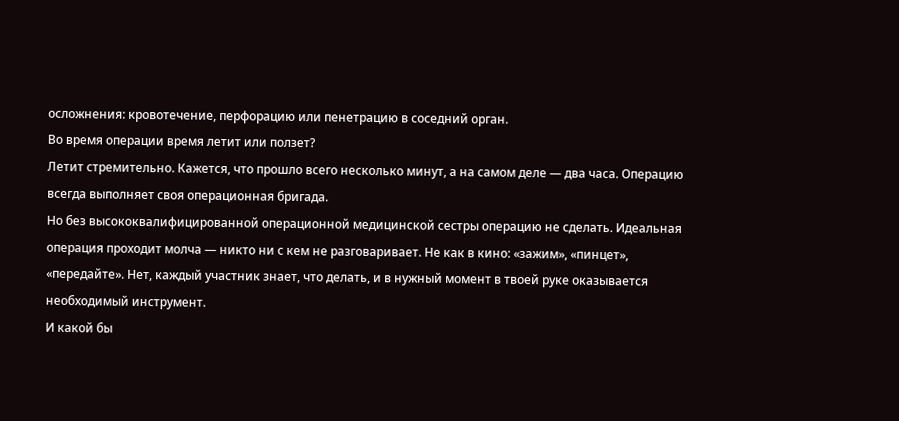осложнения: кровотечение, перфорацию или пенетрацию в соседний орган.
Во время операции время летит или ползет?
Летит стремительно. Кажется, что прошло всего несколько минут, а на самом деле — два часа. Операцию всегда выполняет своя операционная бригада.
Но без высококвалифицированной операционной медицинской сестры операцию не сделать. Идеальная операция проходит молча — никто ни с кем не разговаривает. Не как в кино: «зажим», «пинцет», «передайте». Нет, каждый участник знает, что делать, и в нужный момент в твоей руке оказывается необходимый инструмент.
И какой бы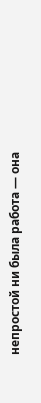непростой ни была работа — она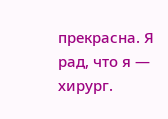прекрасна. Я рад, что я — хирург.